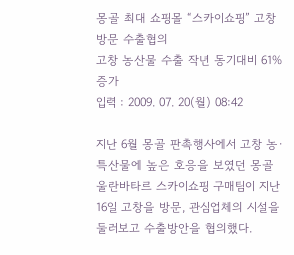몽골 최대 쇼핑몰 “스카이쇼핑” 고창방문 수출협의
고창 농산물 수출 작년 동기대비 61% 증가
입력 : 2009. 07. 20(월) 08:42

지난 6월 몽골 판촉행사에서 고창 농·특산물에 높은 호응을 보였던 몽골 울란바타르 스카이쇼핑 구매팀이 지난 16일 고창을 방문, 관심업체의 시설을 둘러보고 수출방안을 협의했다.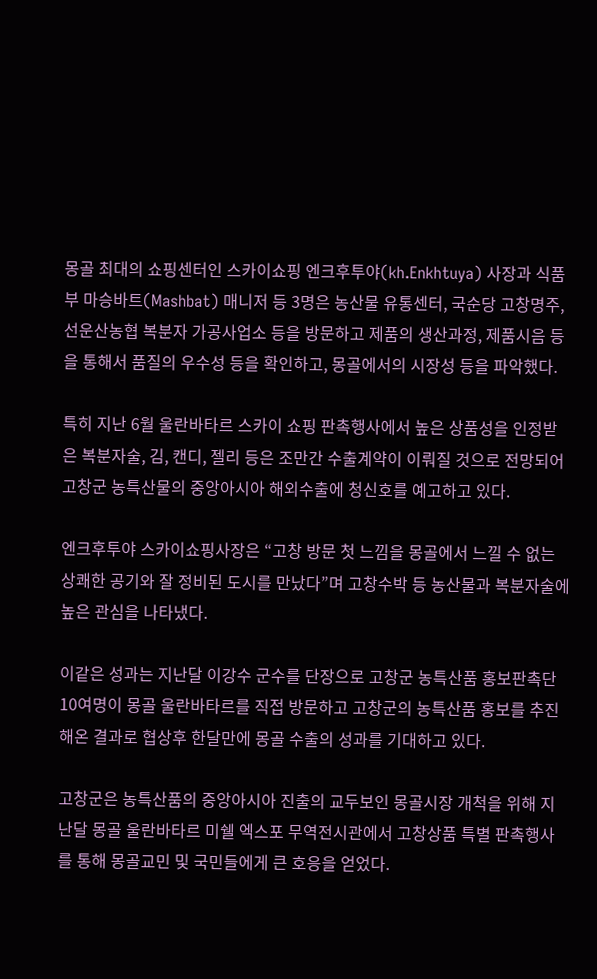몽골 최대의 쇼핑센터인 스카이쇼핑 엔크후투야(kh.Enkhtuya) 사장과 식품부 마승바트(Mashbat) 매니저 등 3명은 농산물 유통센터, 국순당 고창명주, 선운산농협 복분자 가공사업소 등을 방문하고 제품의 생산과정, 제품시음 등을 통해서 품질의 우수성 등을 확인하고, 몽골에서의 시장성 등을 파악했다.

특히 지난 6월 울란바타르 스카이 쇼핑 판촉행사에서 높은 상품성을 인정받은 복분자술, 김, 캔디, 젤리 등은 조만간 수출계약이 이뤄질 것으로 전망되어 고창군 농특산물의 중앙아시아 해외수출에 청신호를 예고하고 있다.

엔크후투야 스카이쇼핑사장은 “고창 방문 첫 느낌을 몽골에서 느낄 수 없는 상쾌한 공기와 잘 정비된 도시를 만났다”며 고창수박 등 농산물과 복분자술에 높은 관심을 나타냈다.

이같은 성과는 지난달 이강수 군수를 단장으로 고창군 농특산품 홍보판촉단 10여명이 몽골 울란바타르를 직접 방문하고 고창군의 농특산품 홍보를 추진해온 결과로 협상후 한달만에 몽골 수출의 성과를 기대하고 있다.

고창군은 농특산품의 중앙아시아 진출의 교두보인 몽골시장 개척을 위해 지난달 몽골 울란바타르 미쉘 엑스포 무역전시관에서 고창상품 특별 판촉행사를 통해 몽골교민 및 국민들에게 큰 호응을 얻었다.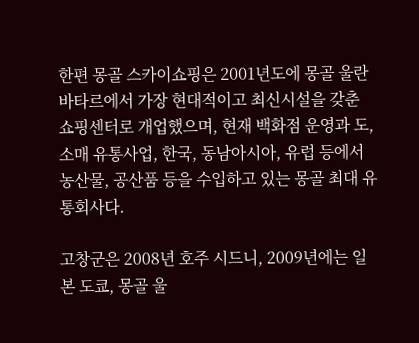한편 몽골 스카이쇼핑은 2001년도에 몽골 울란바타르에서 가장 현대적이고 최신시설을 갖춘 쇼핑센터로 개업했으며, 현재 백화점 운영과 도,소매 유통사업, 한국, 동남아시아, 유럽 등에서 농산물, 공산품 등을 수입하고 있는 몽골 최대 유통회사다.

고창군은 2008년 호주 시드니, 2009년에는 일본 도쿄, 몽골 울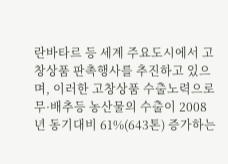란바타르 등 세계 주요도시에서 고창상품 판촉행사를 추진하고 있으며, 이러한 고창상품 수출노력으로 무·배추등 농산물의 수출이 2008년 동기대비 61%(643톤) 증가하는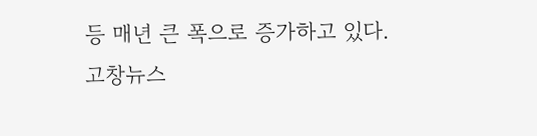등 매년 큰 폭으로 증가하고 있다.
고창뉴스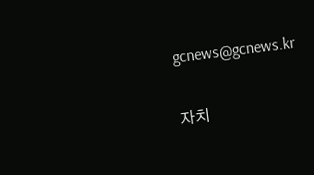gcnews@gcnews.kr

자치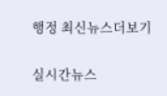행정 최신뉴스더보기

실시간뉴스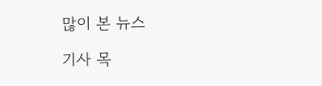많이 본 뉴스

기사 목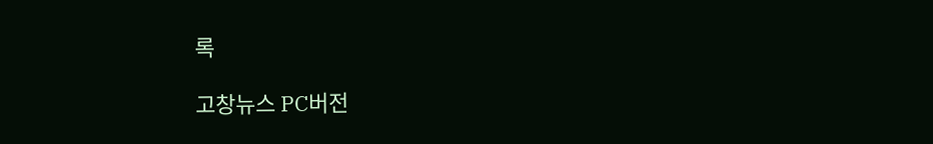록

고창뉴스 PC버전